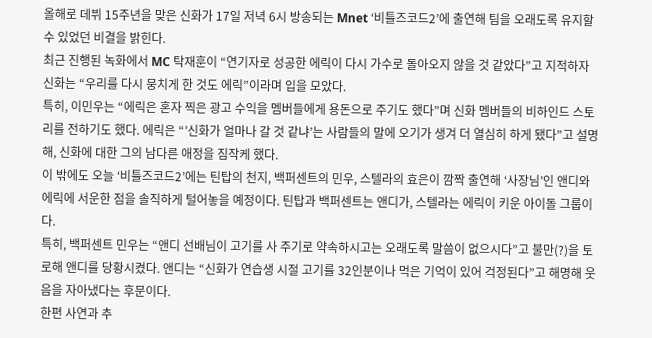올해로 데뷔 15주년을 맞은 신화가 17일 저녁 6시 방송되는 Mnet ‘비틀즈코드2’에 출연해 팀을 오래도록 유지할 수 있었던 비결을 밝힌다.
최근 진행된 녹화에서 MC 탁재훈이 “연기자로 성공한 에릭이 다시 가수로 돌아오지 않을 것 같았다”고 지적하자 신화는 “우리를 다시 뭉치게 한 것도 에릭”이라며 입을 모았다.
특히, 이민우는 “에릭은 혼자 찍은 광고 수익을 멤버들에게 용돈으로 주기도 했다”며 신화 멤버들의 비하인드 스토리를 전하기도 했다. 에릭은 “’신화가 얼마나 갈 것 같냐’는 사람들의 말에 오기가 생겨 더 열심히 하게 됐다”고 설명해, 신화에 대한 그의 남다른 애정을 짐작케 했다.
이 밖에도 오늘 ‘비틀즈코드2’에는 틴탑의 천지, 백퍼센트의 민우, 스텔라의 효은이 깜짝 출연해 ‘사장님’인 앤디와 에릭에 서운한 점을 솔직하게 털어놓을 예정이다. 틴탑과 백퍼센트는 앤디가, 스텔라는 에릭이 키운 아이돌 그룹이다.
특히, 백퍼센트 민우는 “앤디 선배님이 고기를 사 주기로 약속하시고는 오래도록 말씀이 없으시다”고 불만(?)을 토로해 앤디를 당황시켰다. 앤디는 “신화가 연습생 시절 고기를 32인분이나 먹은 기억이 있어 걱정된다”고 해명해 웃음을 자아냈다는 후문이다.
한편 사연과 추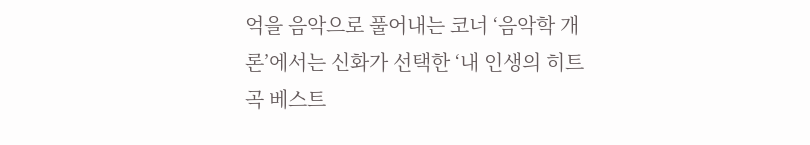억을 음악으로 풀어내는 코너 ‘음악학 개론’에서는 신화가 선택한 ‘내 인생의 히트곡 베스트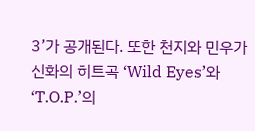3’가 공개된다. 또한 천지와 민우가 신화의 히트곡 ‘Wild Eyes’와 ‘T.O.P.’의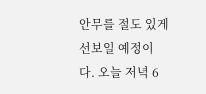안무를 절도 있게 선보일 예정이다. 오늘 저녁 6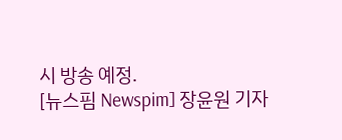시 방송 예정.
[뉴스핌 Newspim] 장윤원 기자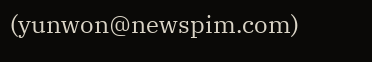(yunwon@newspim.com)